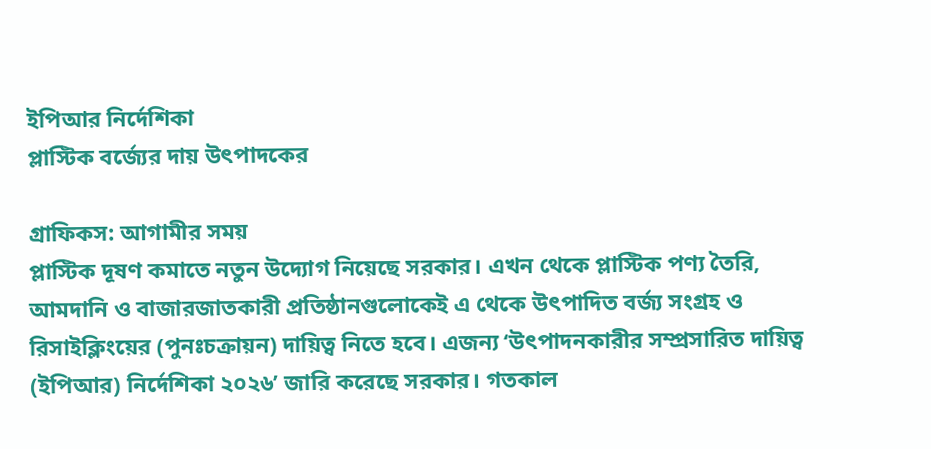ইপিআর নির্দেশিকা
প্লাস্টিক বর্জ্যের দায় উৎপাদকের

গ্রাফিকস: আগামীর সময়
প্লাস্টিক দূষণ কমাতে নতুন উদ্যোগ নিয়েছে সরকার। এখন থেকে প্লাস্টিক পণ্য তৈরি, আমদানি ও বাজারজাতকারী প্রতিষ্ঠানগুলোকেই এ থেকে উৎপাদিত বর্জ্য সংগ্রহ ও রিসাইক্লিংয়ের (পুনঃচক্রায়ন) দায়িত্ব নিতে হবে। এজন্য ‘উৎপাদনকারীর সম্প্রসারিত দায়িত্ব (ইপিআর) নির্দেশিকা ২০২৬’ জারি করেছে সরকার। গতকাল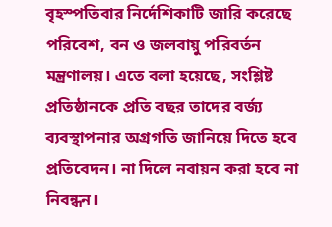বৃহস্পতিবার নির্দেশিকাটি জারি করেছে পরিবেশ, বন ও জলবায়ু পরিবর্তন মন্ত্রণালয়। এতে বলা হয়েছে, সংশ্লিষ্ট প্রতিষ্ঠানকে প্রতি বছর তাদের বর্জ্য ব্যবস্থাপনার অগ্রগতি জানিয়ে দিতে হবে প্রতিবেদন। না দিলে নবায়ন করা হবে না নিবন্ধন।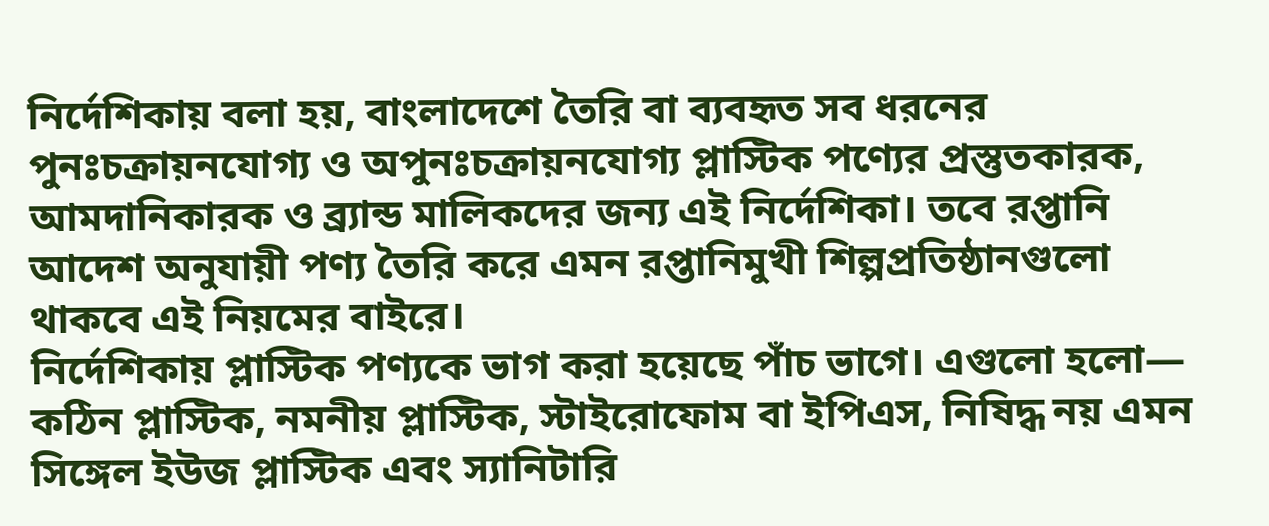নির্দেশিকায় বলা হয়, বাংলাদেশে তৈরি বা ব্যবহৃত সব ধরনের পুনঃচক্রায়নযোগ্য ও অপুনঃচক্রায়নযোগ্য প্লাস্টিক পণ্যের প্রস্তুতকারক, আমদানিকারক ও ব্র্যান্ড মালিকদের জন্য এই নির্দেশিকা। তবে রপ্তানি আদেশ অনুযায়ী পণ্য তৈরি করে এমন রপ্তানিমুখী শিল্পপ্রতিষ্ঠানগুলো থাকবে এই নিয়মের বাইরে।
নির্দেশিকায় প্লাস্টিক পণ্যকে ভাগ করা হয়েছে পাঁচ ভাগে। এগুলো হলো— কঠিন প্লাস্টিক, নমনীয় প্লাস্টিক, স্টাইরোফোম বা ইপিএস, নিষিদ্ধ নয় এমন সিঙ্গেল ইউজ প্লাস্টিক এবং স্যানিটারি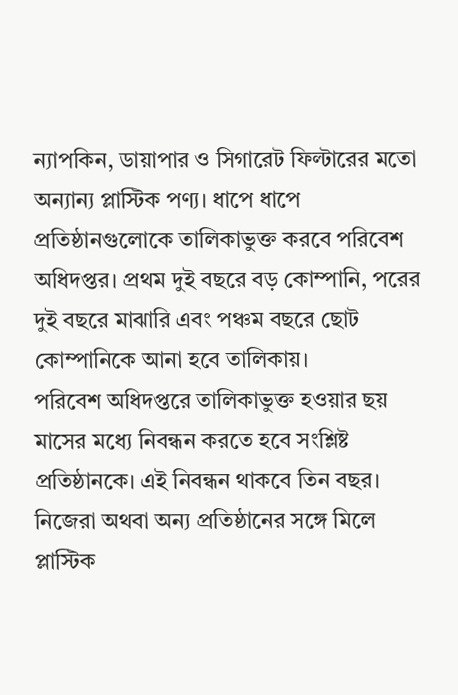ন্যাপকিন, ডায়াপার ও সিগারেট ফিল্টারের মতো অন্যান্য প্লাস্টিক পণ্য। ধাপে ধাপে প্রতিষ্ঠানগুলোকে তালিকাভুক্ত করবে পরিবেশ অধিদপ্তর। প্রথম দুই বছরে বড় কোম্পানি, পরের দুই বছরে মাঝারি এবং পঞ্চম বছরে ছোট কোম্পানিকে আনা হবে তালিকায়।
পরিবেশ অধিদপ্তরে তালিকাভুক্ত হওয়ার ছয় মাসের মধ্যে নিবন্ধন করতে হবে সংশ্লিষ্ট প্রতিষ্ঠানকে। এই নিবন্ধন থাকবে তিন বছর। নিজেরা অথবা অন্য প্রতিষ্ঠানের সঙ্গে মিলে প্লাস্টিক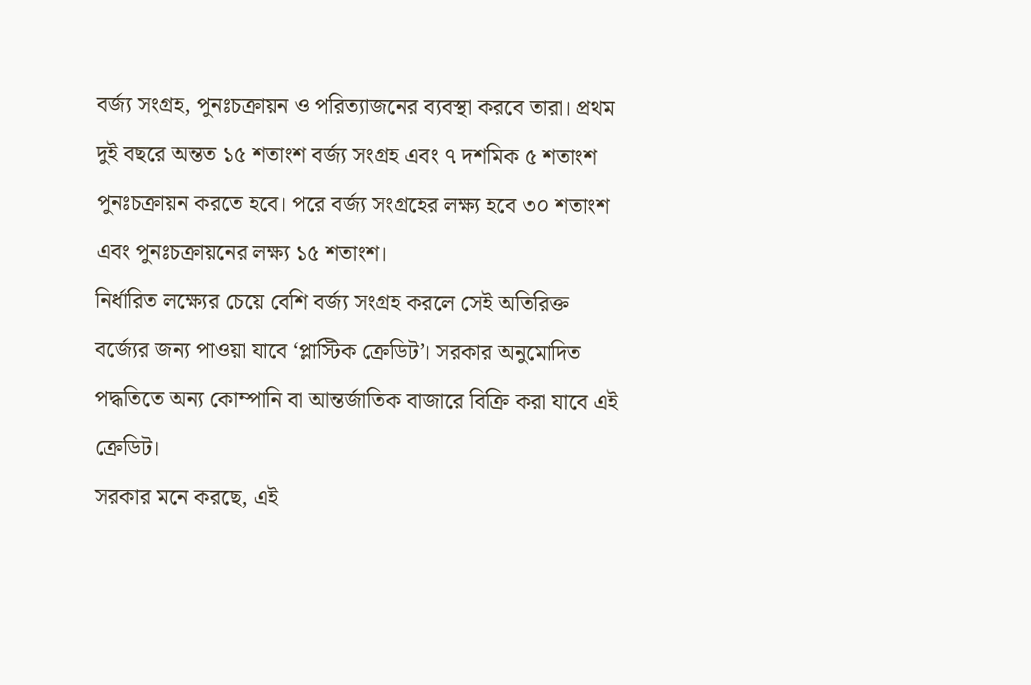বর্জ্য সংগ্রহ, পুনঃচক্রায়ন ও পরিত্যাজনের ব্যবস্থা করবে তারা। প্রথম দুই বছরে অন্তত ১৫ শতাংশ বর্জ্য সংগ্রহ এবং ৭ দশমিক ৫ শতাংশ পুনঃচক্রায়ন করতে হবে। পরে বর্জ্য সংগ্রহের লক্ষ্য হবে ৩০ শতাংশ এবং পুনঃচক্রায়নের লক্ষ্য ১৫ শতাংশ।
নির্ধারিত লক্ষ্যের চেয়ে বেশি বর্জ্য সংগ্রহ করলে সেই অতিরিক্ত বর্জ্যের জন্য পাওয়া যাবে ‘প্লাস্টিক ক্রেডিট’। সরকার অনুমোদিত পদ্ধতিতে অন্য কোম্পানি বা আন্তর্জাতিক বাজারে বিক্রি করা যাবে এই ক্রেডিট।
সরকার মনে করছে, এই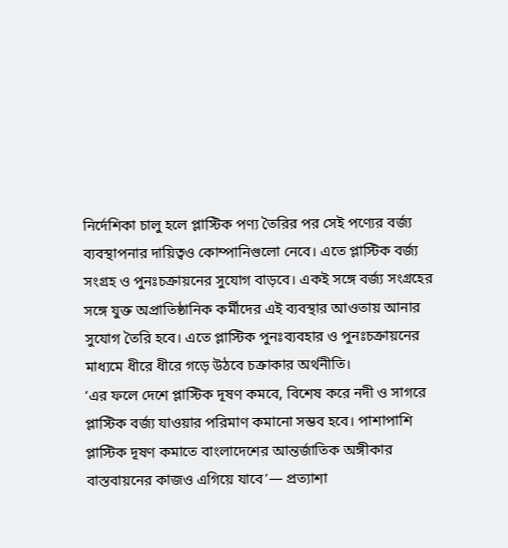নির্দেশিকা চালু হলে প্লাস্টিক পণ্য তৈরির পর সেই পণ্যের বর্জ্য ব্যবস্থাপনার দায়িত্বও কোম্পানিগুলো নেবে। এতে প্লাস্টিক বর্জ্য সংগ্রহ ও পুনঃচক্রায়নের সুযোগ বাড়বে। একই সঙ্গে বর্জ্য সংগ্রহের সঙ্গে যুক্ত অপ্রাতিষ্ঠানিক কর্মীদের এই ব্যবস্থার আওতায় আনার সুযোগ তৈরি হবে। এতে প্লাস্টিক পুনঃব্যবহার ও পুনঃচক্রায়নের মাধ্যমে ধীরে ধীরে গড়ে উঠবে চক্রাকার অর্থনীতি।
‘এর ফলে দেশে প্লাস্টিক দূষণ কমবে, বিশেষ করে নদী ও সাগরে প্লাস্টিক বর্জ্য যাওয়ার পরিমাণ কমানো সম্ভব হবে। পাশাপাশি প্লাস্টিক দূষণ কমাতে বাংলাদেশের আন্তর্জাতিক অঙ্গীকার বাস্তবায়নের কাজও এগিয়ে যাবে’— প্রত্যাশা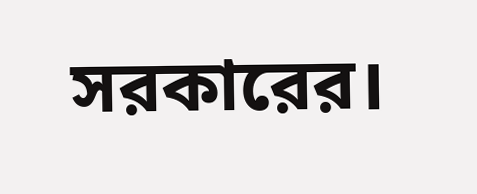সরকারের।